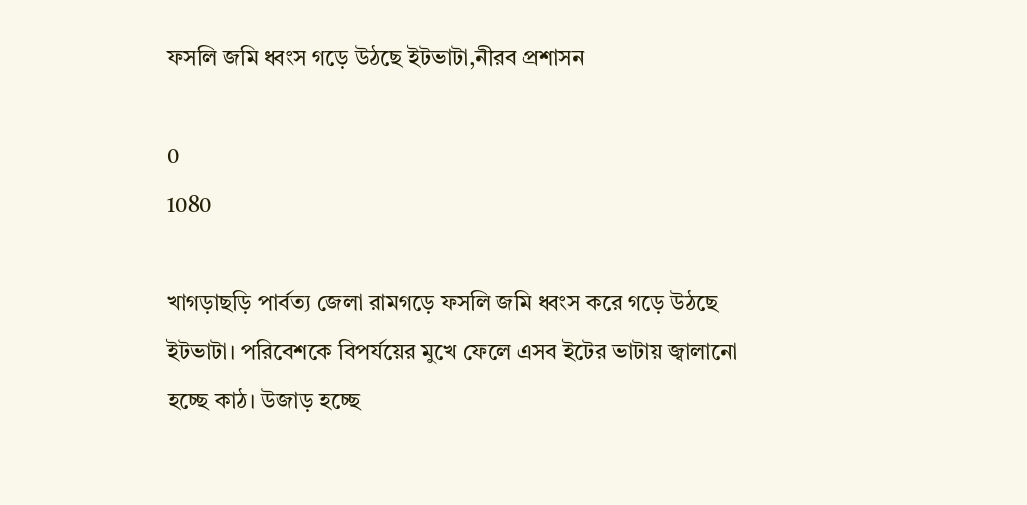ফসলি জমি ধ্বংস গড়ে উঠছে ইটভাটা,নীরব প্রশাসন

0
1080

খাগড়াছড়ি পার্বত্য জেলা রামগড়ে ফসলি জমি ধ্বংস করে গড়ে উঠছে ইটভাটা। পরিবেশকে বিপর্যয়ের মুখে ফেলে এসব ইটের ভাটায় জ্বালানো হচ্ছে কাঠ। উজাড় হচ্ছে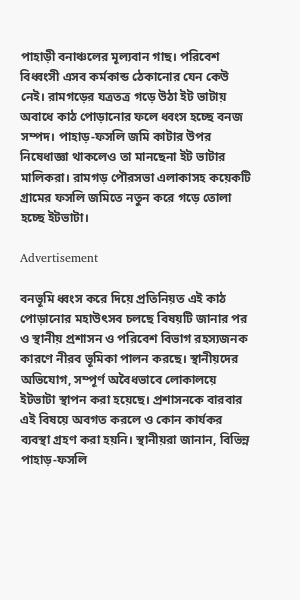পাহাড়ী বনাঞ্চলের মূল্যবান গাছ। পরিবেশ বিধ্বংসী এসব কর্মকান্ড ঠেকানোর যেন কেউ নেই। রামগড়ের যত্রতত্র গড়ে উঠা ইট ভাটায় অবাধে কাঠ পোড়ানোর ফলে ধ্বংস হচ্ছে বনজ সম্পদ। পাহাড়-ফসলি জমি কাটার উপর নিষেধাজ্ঞা থাকলেও তা মানছেনা ইট ভাটার মালিকরা। রামগড় পৌরসভা এলাকাসহ কয়েকটি গ্রামের ফসলি জমিতে নতুন করে গড়ে তোলা হচ্ছে ইটভাটা।

Advertisement

বনভূমি ধ্বংস করে দিয়ে প্রতিনিয়ত এই কাঠ পোড়ানোর মহাউৎসব চলছে বিষয়টি জানার পর ও স্থানীয় প্রশাসন ও পরিবেশ বিভাগ রহস্যজনক কারণে নীরব ভূমিকা পালন করছে। স্থানীয়দের অভিযোগ, সম্পূর্ণ অবৈধভাবে লোকালয়ে ইটভাটা স্থাপন করা হয়েছে। প্রশাসনকে বারবার এই বিষয়ে অবগত করলে ও কোন কার্যকর ব্যবস্থা গ্রহণ করা হয়নি। স্থানীয়রা জানান, বিভিন্ন পাহাড়-ফসলি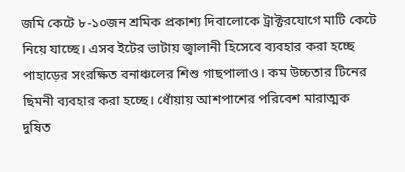জমি কেটে ৮-১০জন শ্রমিক প্রকাশ্য দিবালোকে ট্রাক্টরযোগে মাটি কেটে নিয়ে যাচ্ছে। এসব ইটের ভাটায় জ্বালানী হিসেবে ব্যবহার করা হচ্ছে পাহাড়ের সংরক্ষিত বনাঞ্চলের শিশু গাছপালাও। কম উচ্চতার টিনের ছিমনী ব্যবহার করা হচ্ছে। ধোঁয়ায় আশপাশের পরিবেশ মারাত্মক দুষিত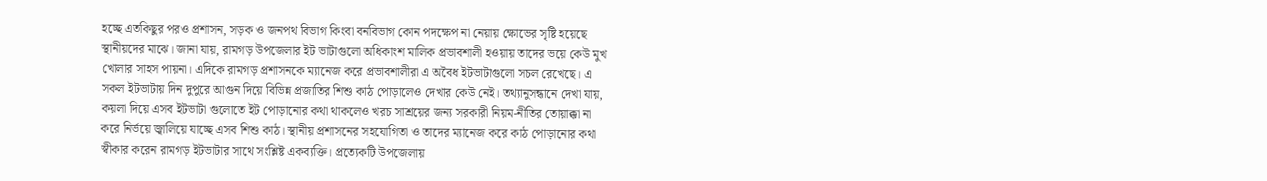হচ্ছে এতকিছুর পরও প্রশাসন, সড়ক ও জনপথ বিভাগ কিংবা বনবিভাগ কোন পদক্ষেপ না নেয়ায় ক্ষোভের সৃষ্টি হয়েছে স্থানীয়দের মাঝে। জানা যায়, রামগড় উপজেলার ইট ভাটাগুলো অধিকাংশ মালিক প্রভাবশালী হওয়ায় তাদের ভয়ে কেউ মুখ খোলার সাহস পায়না। এদিকে রামগড় প্রশাসনকে ম্যানেজ করে প্রভাবশালীরা এ অবৈধ ইটভাটাগুলো সচল রেখেছে। এ সকল ইটভাটায় দিন দুপুরে আগুন দিয়ে বিভিন্ন প্রজাতির শিশু কাঠ পোড়ালেও দেখার কেউ নেই। তথ্যানুসন্ধানে দেখা যায়, কয়লা দিয়ে এসব ইটভাটা গুলোতে ইট পোড়ানোর কথা থাকলেও খরচ সাশ্রয়ের জন্য সরকারী নিয়ম-নীতির তোয়াক্কা না করে নির্ভয়ে জ্বালিয়ে যাচ্ছে এসব শিশু কাঠ। স্থানীয় প্রশাসনের সহযোগিতা ও তাদের ম্যানেজ করে কাঠ পোড়ানোর কথা স্বীকার করেন রামগড় ইটভাটার সাথে সংশ্লিষ্ট একব্যক্তি। প্রত্যেকটি উপজেলায়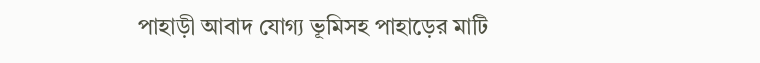পাহাড়ী আবাদ যোগ্য ভূমিসহ পাহাড়ের মাটি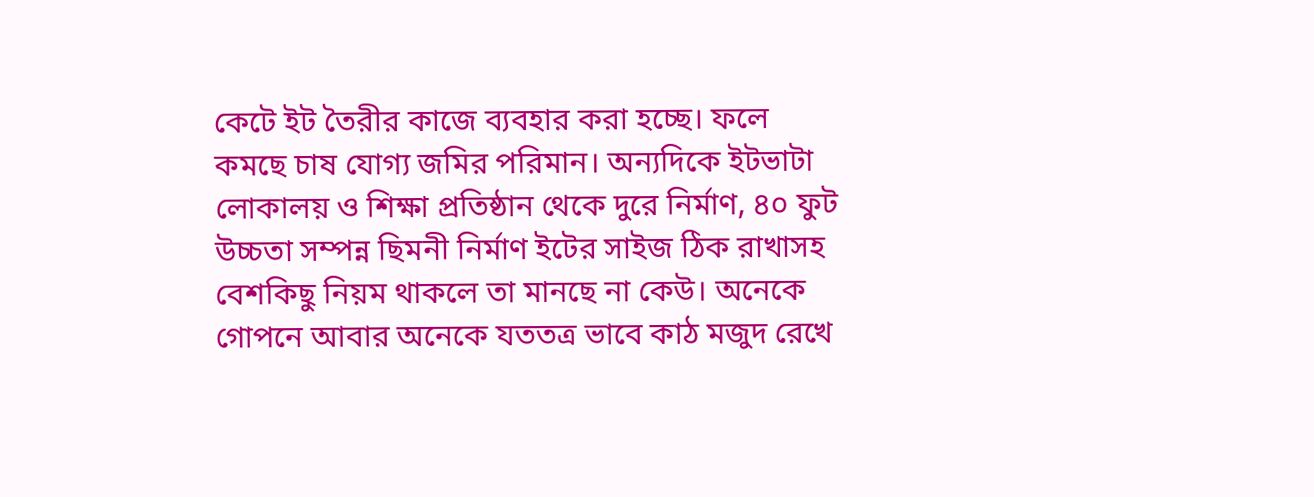কেটে ইট তৈরীর কাজে ব্যবহার করা হচ্ছে। ফলে কমছে চাষ যোগ্য জমির পরিমান। অন্যদিকে ইটভাটা লোকালয় ও শিক্ষা প্রতিষ্ঠান থেকে দুরে নির্মাণ, ৪০ ফুট উচ্চতা সম্পন্ন ছিমনী নির্মাণ ইটের সাইজ ঠিক রাখাসহ বেশকিছু নিয়ম থাকলে তা মানছে না কেউ। অনেকে গোপনে আবার অনেকে যততত্র ভাবে কাঠ মজুদ রেখে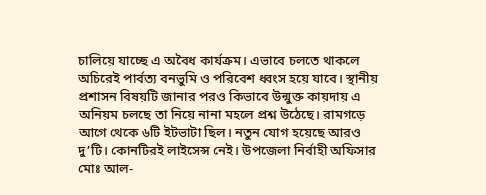চালিয়ে যাচ্ছে এ অবৈধ কার্যক্রম। এভাবে চলতে থাকলে অচিরেই পার্বত্য বনভুমি ও পরিবেশ ধ্বংস হয়ে যাবে। স্থানীয় প্রশাসন বিষয়টি জানার পরও কিভাবে উন্মুক্ত কায়দায় এ অনিয়ম চলছে তা নিয়ে নানা মহলে প্রশ্ন উঠেছে। রামগড়ে আগে থেকে ৬টি ইটভাটা ছিল। নতুন যোগ হয়েছে আরও দু’টি। কোনটিরই লাইসেন্স নেই। উপজেলা নির্বাহী অফিসার মোঃ আল-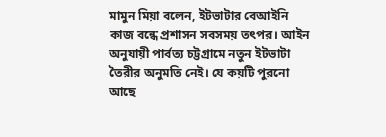মামুন মিয়া বলেন, ইটভাটার বেআইনি কাজ বন্ধে প্রশাসন সবসময় তৎপর। আইন অনুযায়ী পার্বত্য চট্টগ্রামে নতুন ইটভাটা তৈরীর অনুমতি নেই। যে কয়টি পুরনো আছে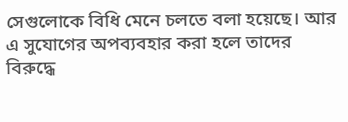সেগুলোকে বিধি মেনে চলতে বলা হয়েছে। আর এ সুযোগের অপব্যবহার করা হলে তাদের বিরুদ্ধে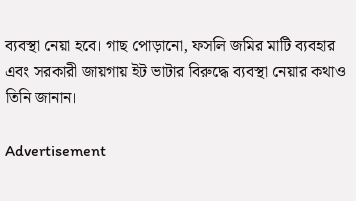ব্যবস্থা নেয়া হবে। গাছ পোড়ানো, ফসলি জমির মাটি ব্যবহার এবং সরকারী জায়গায় ইট ভাটার বিরুদ্ধে ব্যবস্থা নেয়ার কথাও তিনি জানান।

Advertisement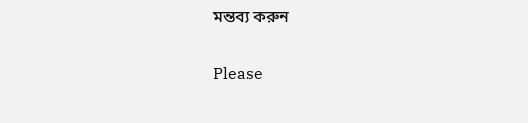মন্তব্য করুন

Please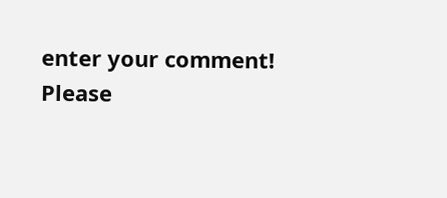enter your comment!
Please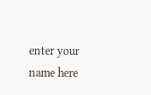enter your name here